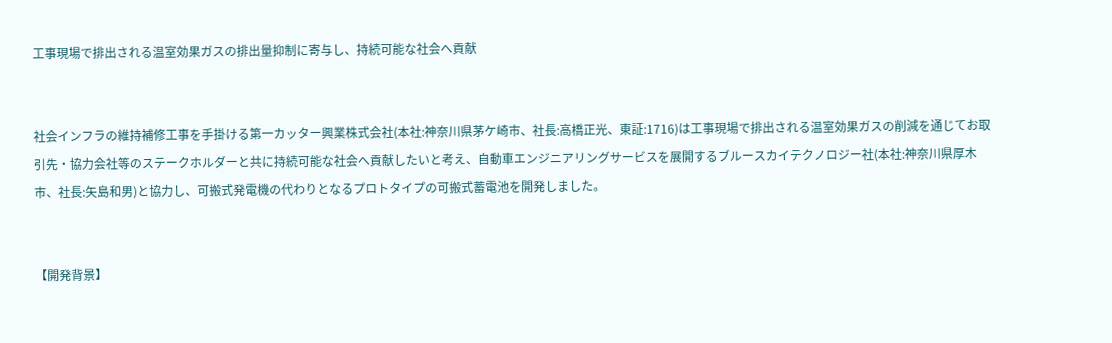工事現場で排出される温室効果ガスの排出量抑制に寄与し、持続可能な社会へ貢献


社会インフラの維持補修工事を手掛ける第一カッター興業株式会社(本社:神奈川県茅ケ崎市、社長:高橋正光、東証:1716)は工事現場で排出される温室効果ガスの削減を通じてお取引先・協力会社等のステークホルダーと共に持続可能な社会へ貢献したいと考え、自動車エンジニアリングサービスを展開するブルースカイテクノロジー社(本社:神奈川県厚木市、社長:矢島和男)と協力し、可搬式発電機の代わりとなるプロトタイプの可搬式蓄電池を開発しました。


【開発背景】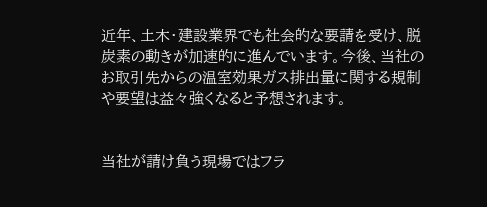近年、土木・建設業界でも社会的な要請を受け、脱炭素の動きが加速的に進んでいます。今後、当社のお取引先からの温室効果ガス排出量に関する規制や要望は益々強くなると予想されます。


当社が請け負う現場ではフラ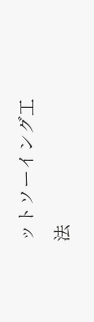ットソーイング工法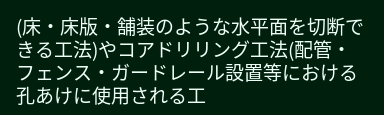(床・床版・舗装のような水平面を切断できる工法)やコアドリリング工法(配管・フェンス・ガードレール設置等における孔あけに使用される工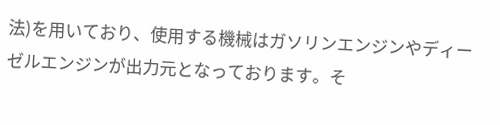法)を用いており、使用する機械はガソリンエンジンやディーゼルエンジンが出力元となっております。そ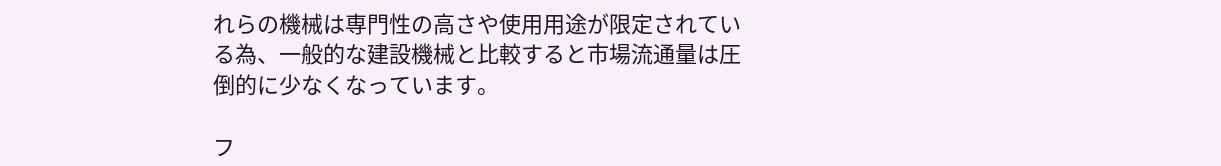れらの機械は専門性の高さや使用用途が限定されている為、一般的な建設機械と比較すると市場流通量は圧倒的に少なくなっています。

フ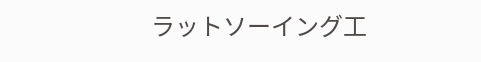ラットソーイング工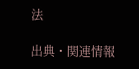法

出典・関連情報